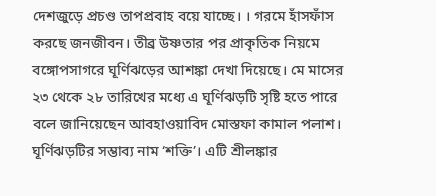দেশজুড়ে প্রচণ্ড তাপপ্রবাহ বয়ে যাচ্ছে। । গরমে হাঁসফাঁস করছে জনজীবন। তীব্র উষ্ণতার পর প্রাকৃতিক নিয়মে বঙ্গোপসাগরে ঘূর্ণিঝড়ের আশঙ্কা দেখা দিয়েছে। মে মাসের ২৩ থেকে ২৮ তারিখের মধ্যে এ ঘূর্ণিঝড়টি সৃষ্টি হতে পারে বলে জানিয়েছেন আবহাওয়াবিদ মোস্তফা কামাল পলাশ। ঘূর্ণিঝড়টির সম্ভাব্য নাম ‘শক্তি’। এটি শ্রীলঙ্কার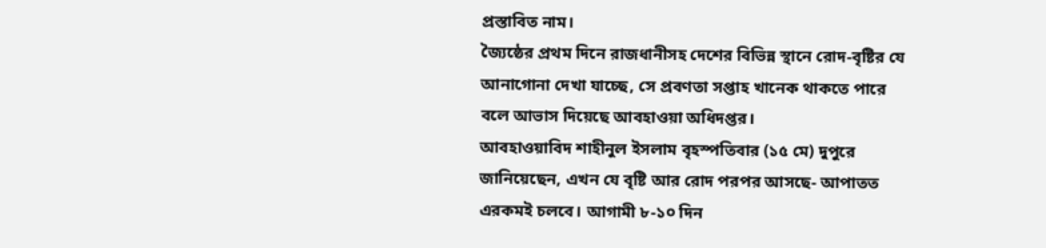প্রস্তাবিত নাম।
জ্যৈষ্ঠের প্রথম দিনে রাজধানীসহ দেশের বিভিন্ন স্থানে রোদ-বৃষ্টির যে আনাগোনা দেখা যাচ্ছে, সে প্রবণতা সপ্তাহ খানেক থাকতে পারে বলে আভাস দিয়েছে আবহাওয়া অধিদপ্তর।
আবহাওয়াবিদ শাহীনুল ইসলাম বৃহস্পতিবার (১৫ মে) দুপুরে জানিয়েছেন, এখন যে বৃষ্টি আর রোদ পরপর আসছে- আপাতত এরকমই চলবে। আগামী ৮-১০ দিন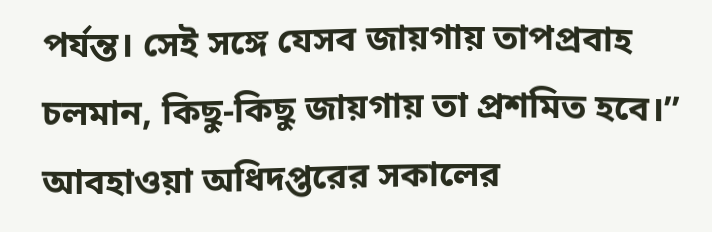পর্যন্ত। সেই সঙ্গে যেসব জায়গায় তাপপ্রবাহ চলমান, কিছু-কিছু জায়গায় তা প্রশমিত হবে।”
আবহাওয়া অধিদপ্তরের সকালের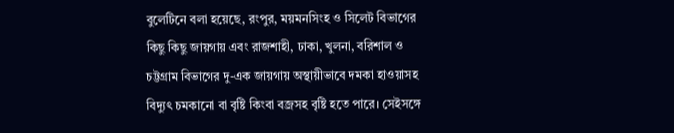বুলেটিনে বলা হয়েছে, রংপুর, ময়মনসিংহ ও সিলেট বিভাগের কিছু কিছু জায়গায় এবং রাজশাহী, ঢাকা, খুলনা, বরিশাল ও চট্টগ্রাম বিভাগের দু-এক জায়গায় অস্থায়ীভাবে দমকা হাওয়াসহ বিদ্যুৎ চমকানো বা বৃষ্টি কিংবা বজ্রসহ বৃষ্টি হতে পারে। সেইসঙ্গে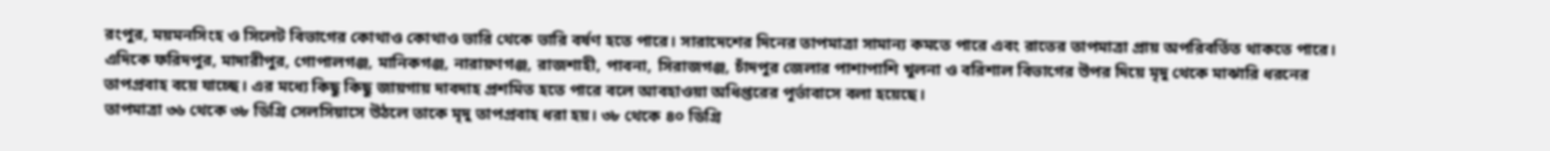রংপুর, ময়মনসিংহ ও সিলেট বিভাগের কোথাও কোথাও ভারি থেকে ভারি বর্ষণ হতে পারে। সারাদেশের দিনের তাপমাত্রা সামান্য কমতে পারে এবং রাতের তাপমাত্রা প্রায় অপরিবর্তিত থাকতে পারে।
এদিকে ফরিদপুর, মাদারীপুর, গোপালগঞ্জ, মানিকগঞ্জ, নারায়ণগঞ্জ, রাজশাহী, পাবনা, সিরাজগঞ্জ, চাঁদপুর জেলার পাশাপাশি খুলনা ও বরিশাল বিভাগের উপর দিয়ে মৃদু থেকে মাঝারি ধরনের তাপপ্রবাহ বয়ে যাচ্ছে। এর মধ্যে কিছু কিছু জায়গায় দাবদাহ প্রশমিত হতে পারে বলে আবহাওয়া অধিপ্তরের পূর্ভাবাসে বলা হয়েছে।
তাপমাত্রা ৩৬ থেকে ৩৮ ডিগ্রি সেলসিয়াসে উঠলে তাকে মৃদু তাপপ্রবাহ ধরা হয়। ৩৮ থেকে ৪০ ডিগ্রি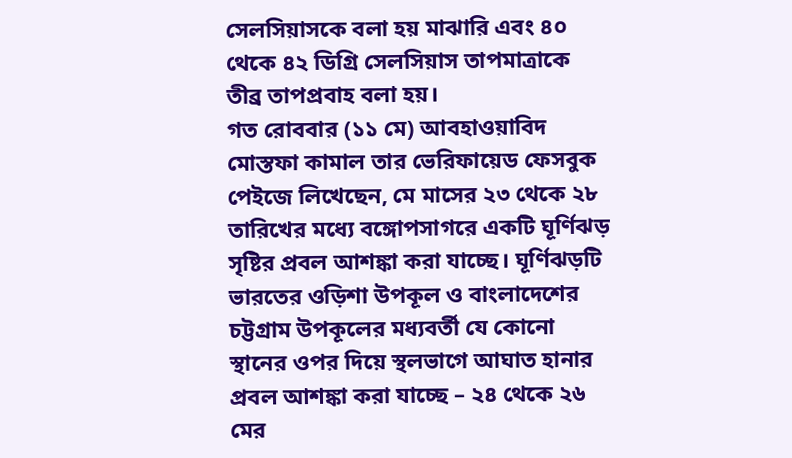সেলসিয়াসকে বলা হয় মাঝারি এবং ৪০ থেকে ৪২ ডিগ্রি সেলসিয়াস তাপমাত্রাকে তীব্র তাপপ্রবাহ বলা হয়।
গত রোববার (১১ মে) আবহাওয়াবিদ মোস্তফা কামাল তার ভেরিফায়েড ফেসবুক পেইজে লিখেছেন, মে মাসের ২৩ থেকে ২৮ তারিখের মধ্যে বঙ্গোপসাগরে একটি ঘূর্ণিঝড় সৃষ্টির প্রবল আশঙ্কা করা যাচ্ছে। ঘূর্ণিঝড়টি ভারতের ওড়িশা উপকূল ও বাংলাদেশের চট্টগ্রাম উপকূলের মধ্যবর্তী যে কোনো স্থানের ওপর দিয়ে স্থলভাগে আঘাত হানার প্রবল আশঙ্কা করা যাচ্ছে – ২৪ থেকে ২৬ মের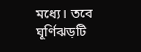মধ্যে। তবে ঘূর্ণিঝড়টি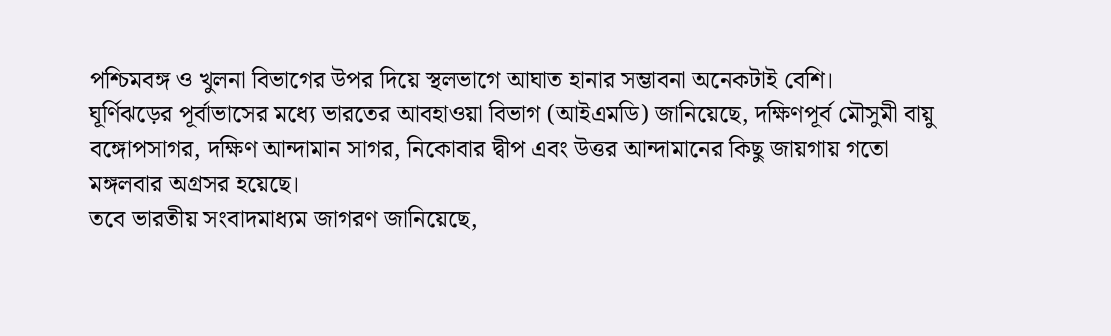পশ্চিমবঙ্গ ও খুলনা বিভাগের উপর দিয়ে স্থলভাগে আঘাত হানার সম্ভাবনা অনেকটাই বেশি।
ঘূর্ণিঝড়ের পূর্বাভাসের মধ্যে ভারতের আবহাওয়া বিভাগ (আইএমডি) জানিয়েছে, দক্ষিণপূর্ব মৌসুমী বায়ু বঙ্গোপসাগর, দক্ষিণ আন্দামান সাগর, নিকোবার দ্বীপ এবং উত্তর আন্দামানের কিছু জায়গায় গতো মঙ্গলবার অগ্রসর হয়েছে।
তবে ভারতীয় সংবাদমাধ্যম জাগরণ জানিয়েছে,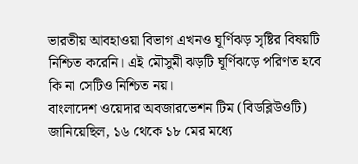ভারতীয় আবহাওয়া বিভাগ এখনও ঘূর্ণিঝড় সৃষ্টির বিষয়টি নিশ্চিত করেনি। এই মৌসুমী ঝড়টি ঘূর্ণিঝড়ে পরিণত হবে কি না সেটিও নিশ্চিত নয়।
বাংলাদেশ ওয়েদার অবজারভেশন টিম (বিডব্লিউওটি) জানিয়েছিল, ১৬ থেকে ১৮ মের মধ্যে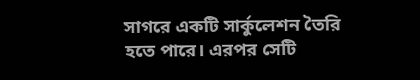সাগরে একটি সার্কুলেশন তৈরি হতে পারে। এরপর সেটি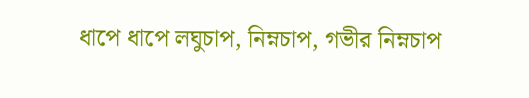ধাপে ধাপে লঘুচাপ, নিম্নচাপ, গভীর নিম্নচাপ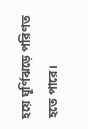হয়ে ঘূর্ণিঝড়ে পরিণত হতে পারে।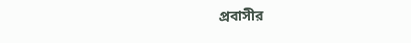প্রবাসীর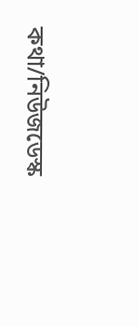কথা/নিউজডেস্ক